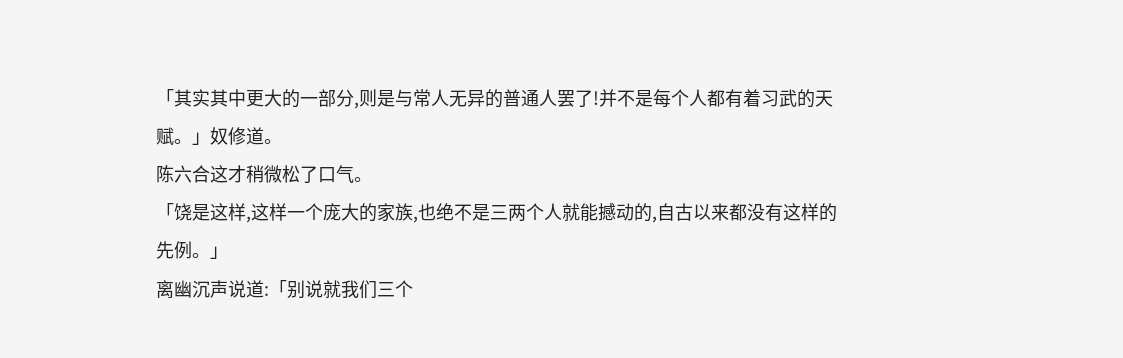「其实其中更大的一部分,则是与常人无异的普通人罢了!并不是每个人都有着习武的天赋。」奴修道。
陈六合这才稍微松了口气。
「饶是这样,这样一个庞大的家族,也绝不是三两个人就能撼动的,自古以来都没有这样的先例。」
离幽沉声说道:「别说就我们三个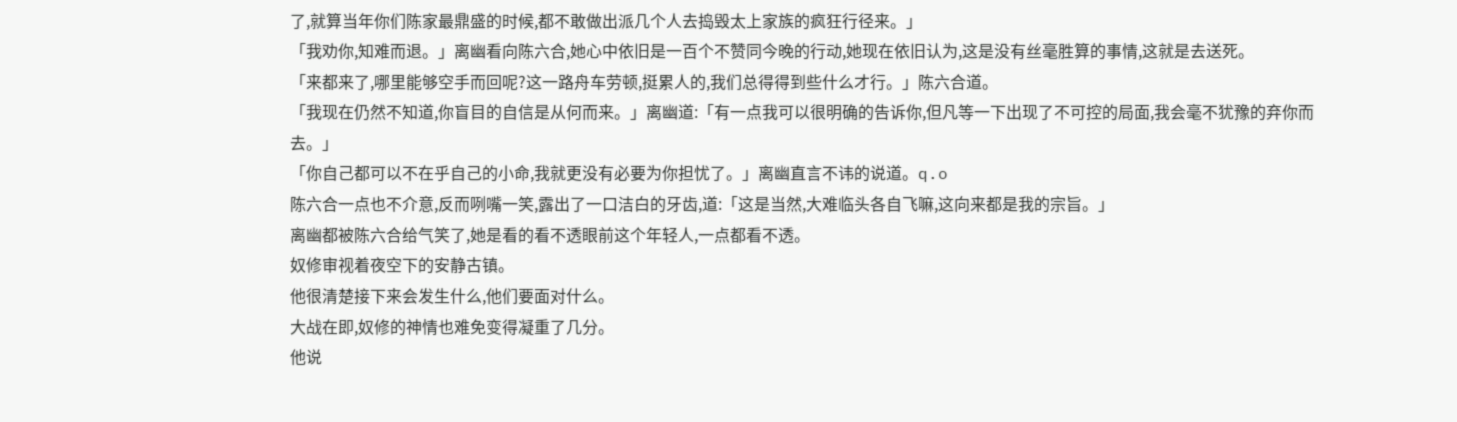了,就算当年你们陈家最鼎盛的时候,都不敢做出派几个人去捣毁太上家族的疯狂行径来。」
「我劝你,知难而退。」离幽看向陈六合,她心中依旧是一百个不赞同今晚的行动,她现在依旧认为,这是没有丝毫胜算的事情,这就是去送死。
「来都来了,哪里能够空手而回呢?这一路舟车劳顿,挺累人的,我们总得得到些什么才行。」陈六合道。
「我现在仍然不知道,你盲目的自信是从何而来。」离幽道:「有一点我可以很明确的告诉你,但凡等一下出现了不可控的局面,我会毫不犹豫的弃你而去。」
「你自己都可以不在乎自己的小命,我就更没有必要为你担忧了。」离幽直言不讳的说道。q.o
陈六合一点也不介意,反而咧嘴一笑,露出了一口洁白的牙齿,道:「这是当然,大难临头各自飞嘛,这向来都是我的宗旨。」
离幽都被陈六合给气笑了,她是看的看不透眼前这个年轻人,一点都看不透。
奴修审视着夜空下的安静古镇。
他很清楚接下来会发生什么,他们要面对什么。
大战在即,奴修的神情也难免变得凝重了几分。
他说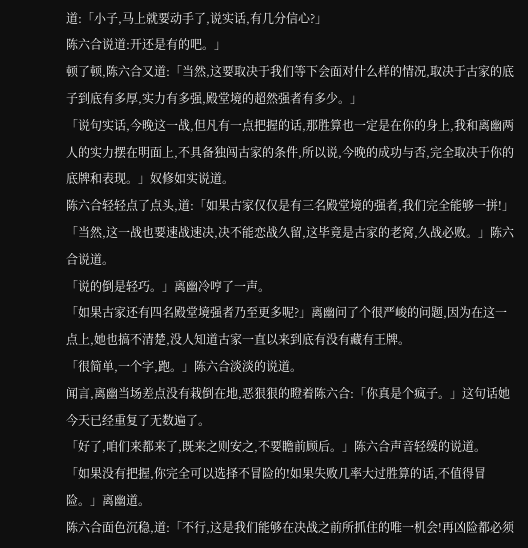道:「小子,马上就要动手了,说实话,有几分信心?」
陈六合说道:开还是有的吧。」
顿了顿,陈六合又道:「当然,这要取决于我们等下会面对什么样的情况,取决于古家的底子到底有多厚,实力有多强,殿堂境的超然强者有多少。」
「说句实话,今晚这一战,但凡有一点把握的话,那胜算也一定是在你的身上,我和离幽两人的实力摆在明面上,不具备独闯古家的条件,所以说,今晚的成功与否,完全取决于你的底牌和表现。」奴修如实说道。
陈六合轻轻点了点头,道:「如果古家仅仅是有三名殿堂境的强者,我们完全能够一拼!」
「当然,这一战也要速战速决,决不能恋战久留,这毕竟是古家的老窝,久战必败。」陈六合说道。
「说的倒是轻巧。」离幽冷哼了一声。
「如果古家还有四名殿堂境强者乃至更多呢?」离幽问了个很严峻的问题,因为在这一点上,她也搞不清楚,没人知道古家一直以来到底有没有藏有王牌。
「很简单,一个字,跑。」陈六合淡淡的说道。
闻言,离幽当场差点没有栽倒在地,恶狠狠的瞪着陈六合:「你真是个疯子。」这句话她今天已经重复了无数遍了。
「好了,咱们来都来了,既来之则安之,不要瞻前顾后。」陈六合声音轻缓的说道。
「如果没有把握,你完全可以选择不冒险的!如果失败几率大过胜算的话,不值得冒险。」离幽道。
陈六合面色沉稳,道:「不行,这是我们能够在决战之前所抓住的唯一机会!再凶险都必须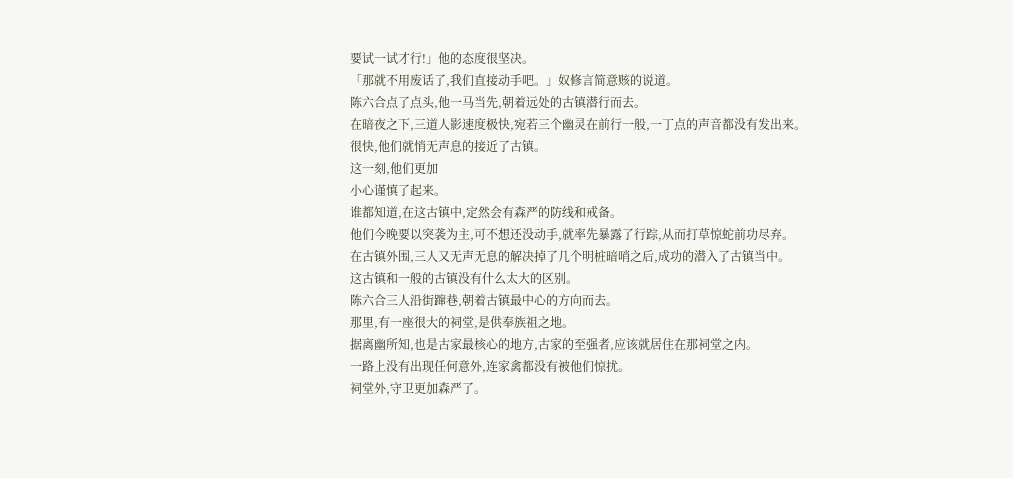要试一试才行!」他的态度很坚决。
「那就不用废话了,我们直接动手吧。」奴修言简意赅的说道。
陈六合点了点头,他一马当先,朝着远处的古镇潜行而去。
在暗夜之下,三道人影速度极快,宛若三个幽灵在前行一般,一丁点的声音都没有发出来。
很快,他们就悄无声息的接近了古镇。
这一刻,他们更加
小心谨慎了起来。
谁都知道,在这古镇中,定然会有森严的防线和戒备。
他们今晚要以突袭为主,可不想还没动手,就率先暴露了行踪,从而打草惊蛇前功尽弃。
在古镇外围,三人又无声无息的解决掉了几个明桩暗哨之后,成功的潜入了古镇当中。
这古镇和一般的古镇没有什么太大的区别。
陈六合三人沿街蹿巷,朝着古镇最中心的方向而去。
那里,有一座很大的祠堂,是供奉族祖之地。
据离幽所知,也是古家最核心的地方,古家的至强者,应该就居住在那祠堂之内。
一路上没有出现任何意外,连家禽都没有被他们惊扰。
祠堂外,守卫更加森严了。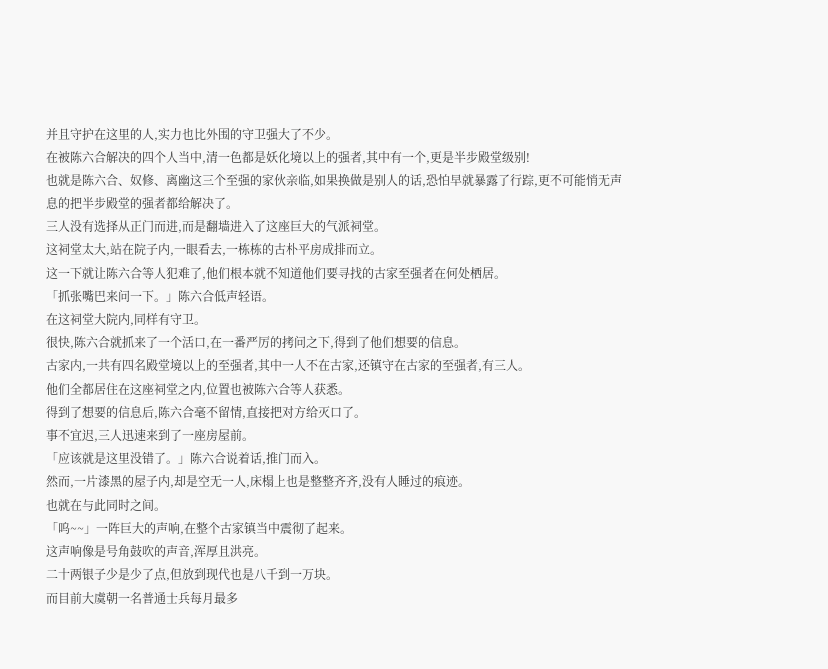并且守护在这里的人,实力也比外围的守卫强大了不少。
在被陈六合解决的四个人当中,清一色都是妖化境以上的强者,其中有一个,更是半步殿堂级别!
也就是陈六合、奴修、离幽这三个至强的家伙亲临,如果换做是别人的话,恐怕早就暴露了行踪,更不可能悄无声息的把半步殿堂的强者都给解决了。
三人没有选择从正门而进,而是翻墙进入了这座巨大的气派祠堂。
这祠堂太大,站在院子内,一眼看去,一栋栋的古朴平房成排而立。
这一下就让陈六合等人犯难了,他们根本就不知道他们要寻找的古家至强者在何处栖居。
「抓张嘴巴来问一下。」陈六合低声轻语。
在这祠堂大院内,同样有守卫。
很快,陈六合就抓来了一个活口,在一番严厉的拷问之下,得到了他们想要的信息。
古家内,一共有四名殿堂境以上的至强者,其中一人不在古家,还镇守在古家的至强者,有三人。
他们全都居住在这座祠堂之内,位置也被陈六合等人获悉。
得到了想要的信息后,陈六合毫不留情,直接把对方给灭口了。
事不宜迟,三人迅速来到了一座房屋前。
「应该就是这里没错了。」陈六合说着话,推门而入。
然而,一片漆黑的屋子内,却是空无一人,床榻上也是整整齐齐,没有人睡过的痕迹。
也就在与此同时之间。
「呜~~」一阵巨大的声响,在整个古家镇当中震彻了起来。
这声响像是号角鼓吹的声音,浑厚且洪亮。
二十两银子少是少了点,但放到现代也是八千到一万块。
而目前大虞朝一名普通士兵每月最多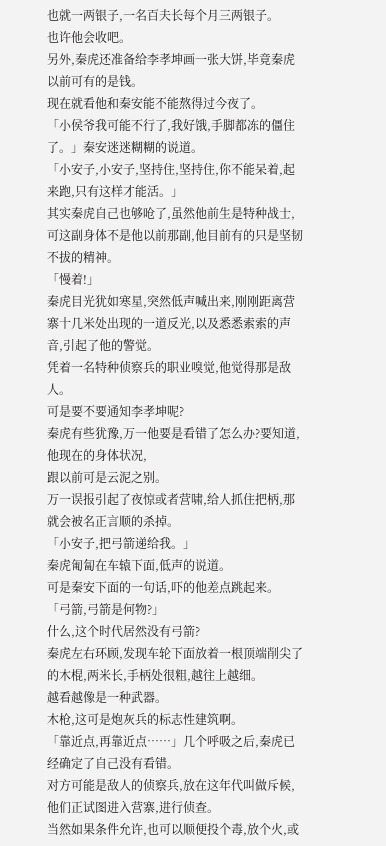也就一两银子,一名百夫长每个月三两银子。
也许他会收吧。
另外,秦虎还准备给李孝坤画一张大饼,毕竟秦虎以前可有的是钱。
现在就看他和秦安能不能熬得过今夜了。
「小侯爷我可能不行了,我好饿,手脚都冻的僵住了。」秦安迷迷糊糊的说道。
「小安子,小安子,坚持住,坚持住,你不能呆着,起来跑,只有这样才能活。」
其实秦虎自己也够呛了,虽然他前生是特种战士,可这副身体不是他以前那副,他目前有的只是坚韧不拔的精神。
「慢着!」
秦虎目光犹如寒星,突然低声喊出来,刚刚距离营寨十几米处出现的一道反光,以及悉悉索索的声音,引起了他的警觉。
凭着一名特种侦察兵的职业嗅觉,他觉得那是敌人。
可是要不要通知李孝坤呢?
秦虎有些犹豫,万一他要是看错了怎么办?要知道,他现在的身体状况,
跟以前可是云泥之别。
万一误报引起了夜惊或者营啸,给人抓住把柄,那就会被名正言顺的杀掉。
「小安子,把弓箭递给我。」
秦虎匍匐在车辕下面,低声的说道。
可是秦安下面的一句话,吓的他差点跳起来。
「弓箭,弓箭是何物?」
什么,这个时代居然没有弓箭?
秦虎左右环顾,发现车轮下面放着一根顶端削尖了的木棍,两米长,手柄处很粗,越往上越细。
越看越像是一种武器。
木枪,这可是炮灰兵的标志性建筑啊。
「靠近点,再靠近点……」几个呼吸之后,秦虎已经确定了自己没有看错。
对方可能是敌人的侦察兵,放在这年代叫做斥候,他们正试图进入营寨,进行侦查。
当然如果条件允许,也可以顺便投个毒,放个火,或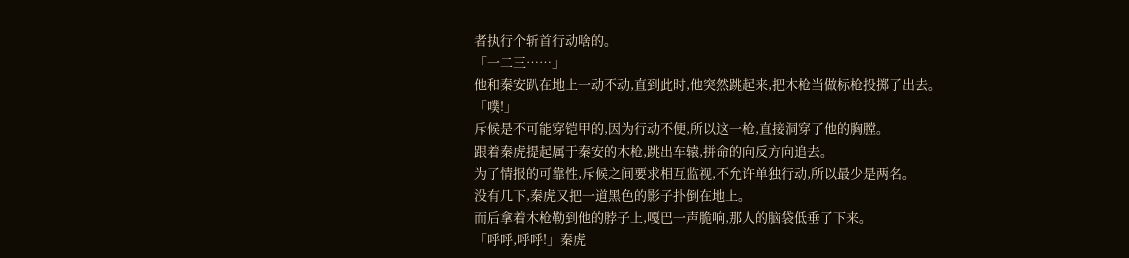者执行个斩首行动啥的。
「一二三……」
他和秦安趴在地上一动不动,直到此时,他突然跳起来,把木枪当做标枪投掷了出去。
「噗!」
斥候是不可能穿铠甲的,因为行动不便,所以这一枪,直接洞穿了他的胸膛。
跟着秦虎提起属于秦安的木枪,跳出车辕,拼命的向反方向追去。
为了情报的可靠性,斥候之间要求相互监视,不允许单独行动,所以最少是两名。
没有几下,秦虎又把一道黑色的影子扑倒在地上。
而后拿着木枪勒到他的脖子上,嘎巴一声脆响,那人的脑袋低垂了下来。
「呼呼,呼呼!」秦虎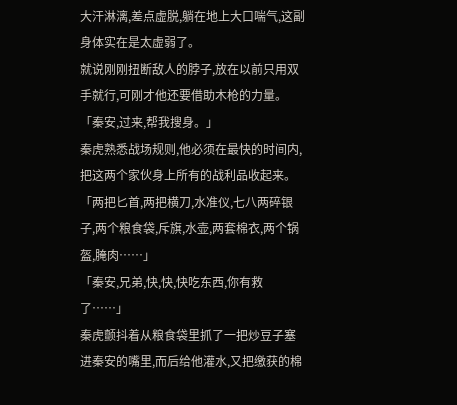大汗淋漓,差点虚脱,躺在地上大口喘气,这副身体实在是太虚弱了。
就说刚刚扭断敌人的脖子,放在以前只用双手就行,可刚才他还要借助木枪的力量。
「秦安,过来,帮我搜身。」
秦虎熟悉战场规则,他必须在最快的时间内,把这两个家伙身上所有的战利品收起来。
「两把匕首,两把横刀,水准仪,七八两碎银子,两个粮食袋,斥旗,水壶,两套棉衣,两个锅盔,腌肉……」
「秦安,兄弟,快,快,快吃东西,你有救了……」
秦虎颤抖着从粮食袋里抓了一把炒豆子塞进秦安的嘴里,而后给他灌水,又把缴获的棉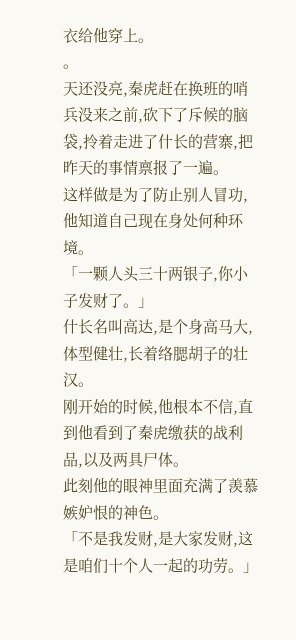衣给他穿上。
。
天还没亮,秦虎赶在换班的哨兵没来之前,砍下了斥候的脑袋,拎着走进了什长的营寨,把昨天的事情禀报了一遍。
这样做是为了防止别人冒功,他知道自己现在身处何种环境。
「一颗人头三十两银子,你小子发财了。」
什长名叫高达,是个身高马大,体型健壮,长着络腮胡子的壮汉。
刚开始的时候,他根本不信,直到他看到了秦虎缴获的战利品,以及两具尸体。
此刻他的眼神里面充满了羡慕嫉妒恨的神色。
「不是我发财,是大家发财,这是咱们十个人一起的功劳。」